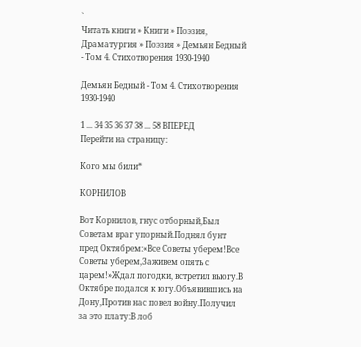`
Читать книги » Книги » Поэзия, Драматургия » Поэзия » Демьян Бедный - Том 4. Стихотворения 1930-1940

Демьян Бедный - Том 4. Стихотворения 1930-1940

1 ... 34 35 36 37 38 ... 58 ВПЕРЕД
Перейти на страницу:

Кого мы били*

КОРНИЛОВ

Вот Корнилов, гнус отборный,Был Советам враг упорный.Поднял бунт пред Октябрем:«Все Советы уберем!Все Советы уберем,Заживем опять с царем!»Ждал погодки, встретил вьюгу.В Октябре подался к югу.Объявившись на Дону,Против нас повел войну.Получил за это плату:В лоб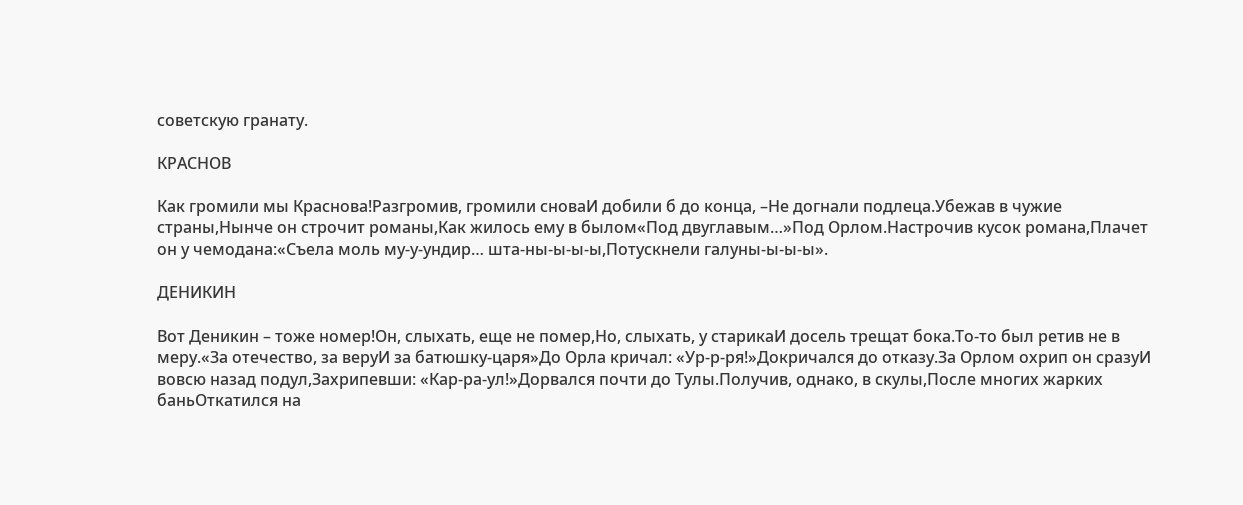советскую гранату.

КРАСНОВ

Как громили мы Краснова!Разгромив, громили сноваИ добили б до конца, –Не догнали подлеца.Убежав в чужие страны,Нынче он строчит романы,Как жилось ему в былом«Под двуглавым…»Под Орлом.Настрочив кусок романа,Плачет он у чемодана:«Съела моль му-у-ундир… шта-ны-ы-ы-ы,Потускнели галуны-ы-ы-ы».

ДЕНИКИН

Вот Деникин – тоже номер!Он, слыхать, еще не помер,Но, слыхать, у старикаИ досель трещат бока.То-то был ретив не в меру.«За отечество, за веруИ за батюшку-царя»До Орла кричал: «Ур-р-ря!»Докричался до отказу.За Орлом охрип он сразуИ вовсю назад подул,Захрипевши: «Кар-ра-ул!»Дорвался почти до Тулы.Получив, однако, в скулы,После многих жарких баньОткатился на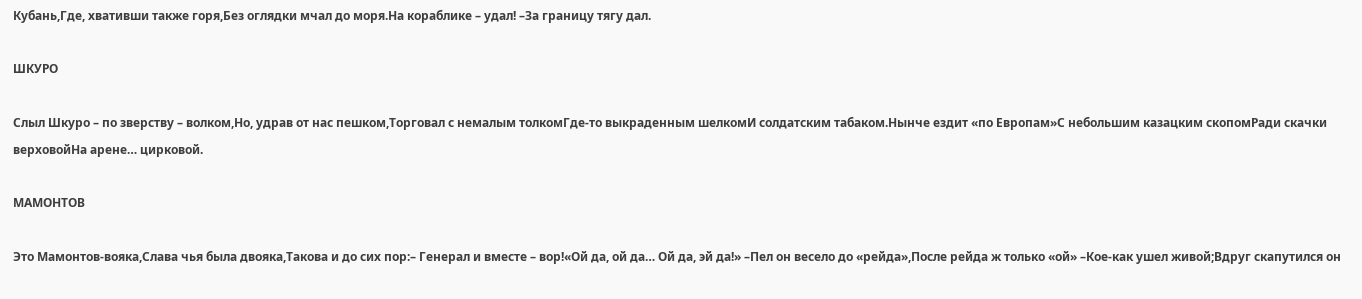Кубань,Где, хвативши также горя,Без оглядки мчал до моря.На кораблике – удал! –За границу тягу дал.

ШКУРО

Слыл Шкуро – по зверству – волком,Но, удрав от нас пешком,Торговал с немалым толкомГде-то выкраденным шелкомИ солдатским табаком.Нынче ездит «по Европам»С небольшим казацким скопомРади скачки верховойНа арене… цирковой.

МАМОНТОВ

Это Мамонтов-вояка,Слава чья была двояка,Такова и до сих пор:– Генерал и вместе – вор!«Ой да, ой да… Ой да, эй да!» –Пел он весело до «рейда»,После рейда ж только «ой» –Кое-как ушел живой;Вдруг скапутился он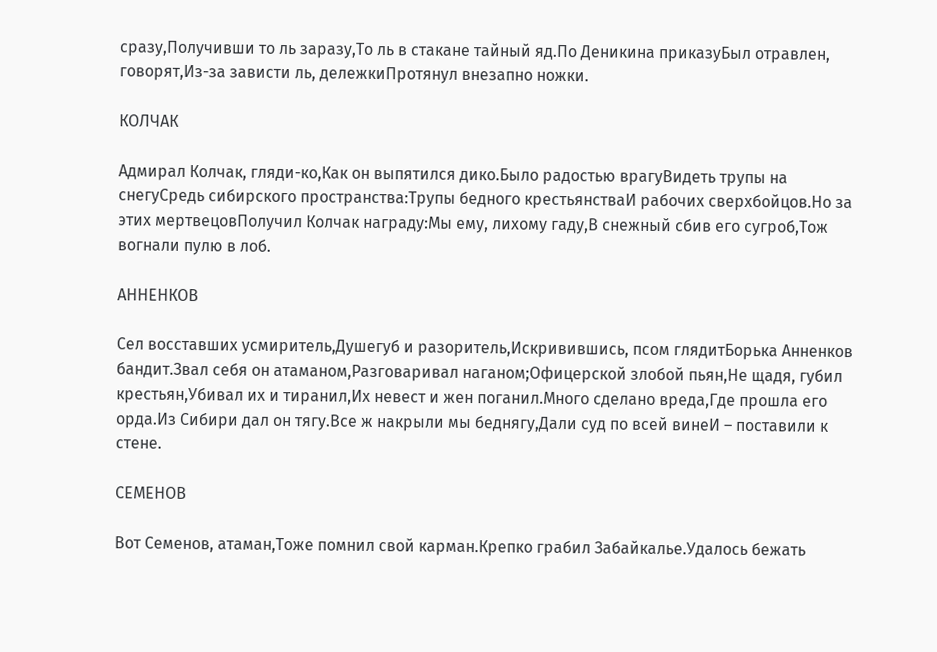сразу,Получивши то ль заразу,То ль в стакане тайный яд.По Деникина приказуБыл отравлен, говорят,Из-за зависти ль, дележкиПротянул внезапно ножки.

КОЛЧАК

Адмирал Колчак, гляди-ко,Как он выпятился дико.Было радостью врагуВидеть трупы на снегуСредь сибирского пространства:Трупы бедного крестьянстваИ рабочих сверхбойцов.Но за этих мертвецовПолучил Колчак награду:Мы ему, лихому гаду,В снежный сбив его сугроб,Тож вогнали пулю в лоб.

АННЕНКОВ

Сел восставших усмиритель,Душегуб и разоритель,Искривившись, псом глядитБорька Анненков бандит.Звал себя он атаманом,Разговаривал наганом;Офицерской злобой пьян,Не щадя, губил крестьян,Убивал их и тиранил,Их невест и жен поганил.Много сделано вреда,Где прошла его орда.Из Сибири дал он тягу.Все ж накрыли мы беднягу,Дали суд по всей винеИ – поставили к стене.

СЕМЕНОВ

Вот Семенов, атаман,Тоже помнил свой карман.Крепко грабил Забайкалье.Удалось бежать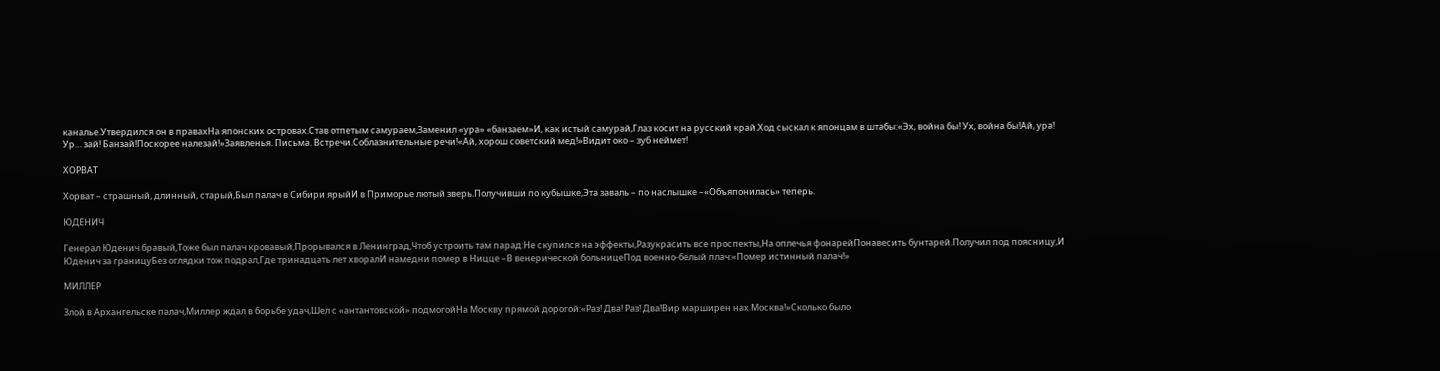каналье.Утвердился он в правахНа японских островах.Став отпетым самураем,Заменил «ура» «банзаем»И, как истый самурай,Глаз косит на русский край.Ход сыскал к японцам в штабы:«Эх, война бы! Ух, война бы!Ай, ура! Ур… зай! Банзай!Поскорее налезай!»Заявленья. Письма. Встречи.Соблазнительные речи!«Ай, хорош советский мед!»Видит око – зуб неймет!

ХОРВАТ

Хорват – страшный, длинный, старый,Был палач в Сибири ярыйИ в Приморье лютый зверь.Получивши по кубышке,Эта заваль – по наслышке –«Объяпонилась» теперь.

ЮДЕНИЧ

Генерал Юденич бравый,Тоже был палач кровавый,Прорывался в Ленинград,Чтоб устроить там парад:Не скупился на эффекты,Разукрасить все проспекты,На оплечья фонарейПонавесить бунтарей.Получил под поясницу,И Юденич за границуБез оглядки тож подрал,Где тринадцать лет хворалИ намедни помер в Ницце –В венерической больницеПод военно-белый плач:«Помер истинный палач!»

МИЛЛЕР

Злой в Архангельске палач,Миллер ждал в борьбе удач,Шел с «антантовской» подмогойНа Москву прямой дорогой:«Раз! Два! Раз! Два!Вир марширен нах Москва!»Сколько было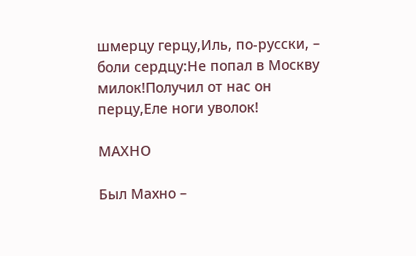шмерцу герцу,Иль, по-русски, – боли сердцу:Не попал в Москву милок!Получил от нас он перцу,Еле ноги уволок!

МАХНО

Был Махно –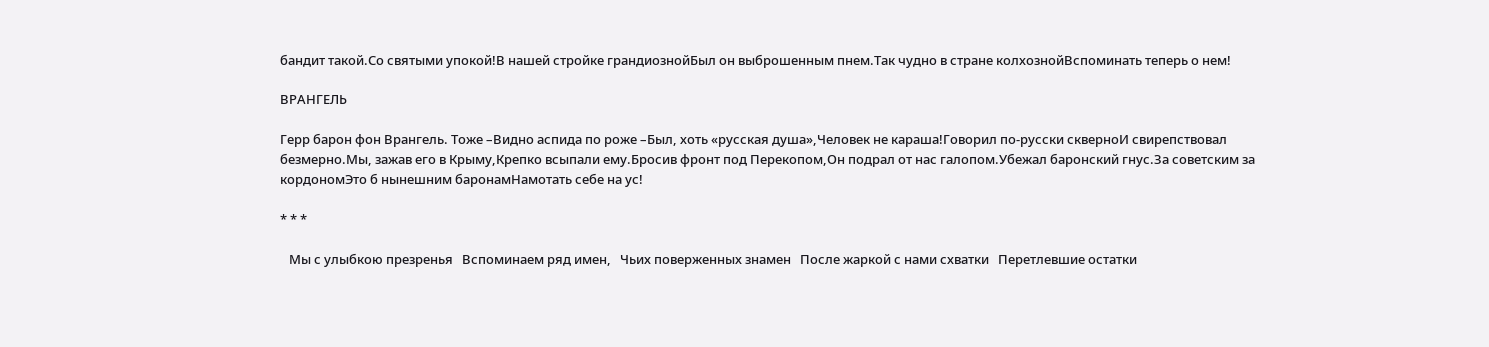бандит такой.Со святыми упокой!В нашей стройке грандиознойБыл он выброшенным пнем.Так чудно в стране колхознойВспоминать теперь о нем!

ВРАНГЕЛЬ

Герр барон фон Врангель. Тоже –Видно аспида по роже –Был, хоть «русская душа»,Человек не караша!Говорил по-русски скверноИ свирепствовал безмерно.Мы, зажав его в Крыму,Крепко всыпали ему.Бросив фронт под Перекопом,Он подрал от нас галопом.Убежал баронский гнус.За советским за кордономЭто б нынешним баронамНамотать себе на ус!

* * *

   Мы с улыбкою презренья   Вспоминаем ряд имен,   Чьих поверженных знамен   После жаркой с нами схватки   Перетлевшие остатки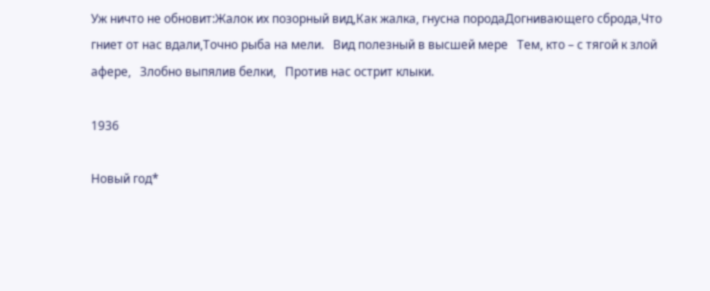Уж ничто не обновит:Жалок их позорный вид,Как жалка, гнусна породаДогнивающего сброда,Что гниет от нас вдали,Точно рыба на мели.   Вид полезный в высшей мере   Тем, кто – с тягой к злой афере,   Злобно выпялив белки,   Против нас острит клыки.

1936

Новый год*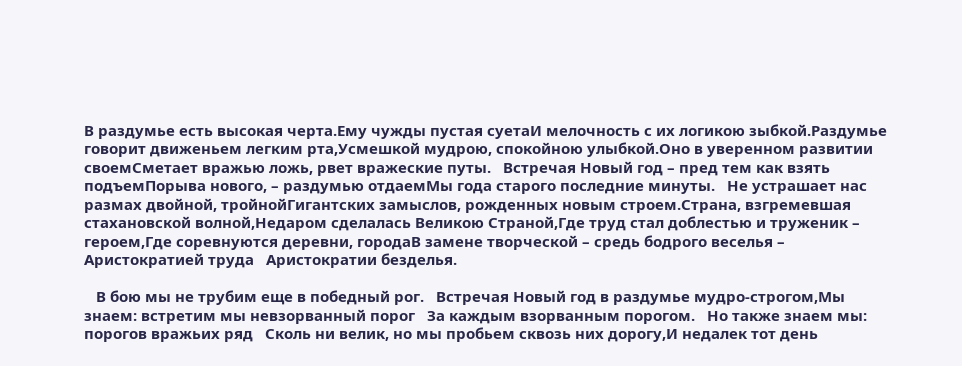В раздумье есть высокая черта.Ему чужды пустая суетаИ мелочность с их логикою зыбкой.Раздумье говорит движеньем легким рта,Усмешкой мудрою, спокойною улыбкой.Оно в уверенном развитии своемСметает вражью ложь, рвет вражеские путы.   Встречая Новый год – пред тем как взять подъемПорыва нового, – раздумью отдаемМы года старого последние минуты.   Не устрашает нас размах двойной, тройнойГигантских замыслов, рожденных новым строем.Страна, взгремевшая стахановской волной,Недаром сделалась Великою Страной,Где труд стал доблестью и труженик – героем,Где соревнуются деревни, городаВ замене творческой – средь бодрого веселья –   Аристократией труда   Аристократии безделья.

   В бою мы не трубим еще в победный рог.   Встречая Новый год в раздумье мудро-строгом,Мы знаем: встретим мы невзорванный порог   За каждым взорванным порогом.   Но также знаем мы: порогов вражьих ряд   Сколь ни велик, но мы пробьем сквозь них дорогу,И недалек тот день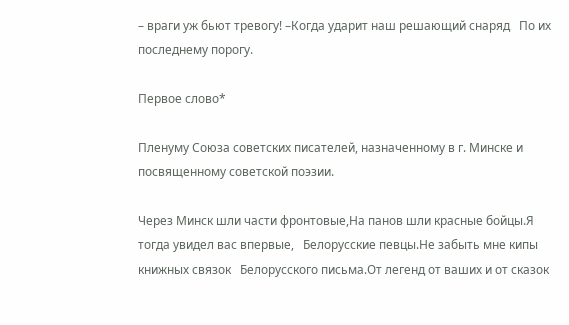– враги уж бьют тревогу! –Когда ударит наш решающий снаряд   По их последнему порогу.

Первое слово*

Пленуму Союза советских писателей, назначенному в г. Минске и посвященному советской поэзии.

Через Минск шли части фронтовые,На панов шли красные бойцы.Я тогда увидел вас впервые,   Белорусские певцы.Не забыть мне кипы книжных связок   Белорусского письма.От легенд от ваших и от сказок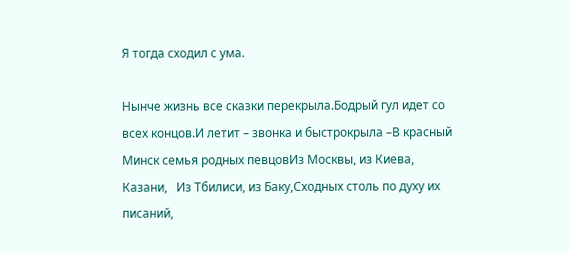Я тогда сходил с ума.

Нынче жизнь все сказки перекрыла.Бодрый гул идет со всех концов.И летит – звонка и быстрокрыла –В красный Минск семья родных певцовИз Москвы, из Киева, Казани,   Из Тбилиси, из Баку,Сходных столь по духу их писаний,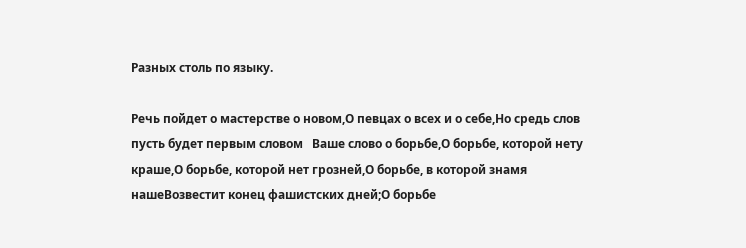Разных столь по языку.

Речь пойдет о мастерстве о новом,О певцах о всех и о себе,Но средь слов пусть будет первым словом   Ваше слово о борьбе,О борьбе, которой нету краше,О борьбе, которой нет грозней,О борьбе, в которой знамя нашеВозвестит конец фашистских дней;О борьбе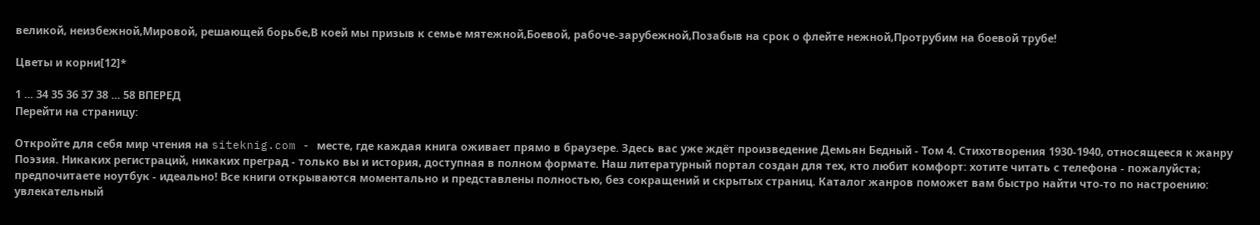великой, неизбежной,Мировой, решающей борьбе,В коей мы призыв к семье мятежной,Боевой, рабоче-зарубежной,Позабыв на срок о флейте нежной,Протрубим на боевой трубе!

Цветы и корни[12]*

1 ... 34 35 36 37 38 ... 58 ВПЕРЕД
Перейти на страницу:

Откройте для себя мир чтения на siteknig.com - месте, где каждая книга оживает прямо в браузере. Здесь вас уже ждёт произведение Демьян Бедный - Том 4. Стихотворения 1930-1940, относящееся к жанру Поэзия. Никаких регистраций, никаких преград - только вы и история, доступная в полном формате. Наш литературный портал создан для тех, кто любит комфорт: хотите читать с телефона - пожалуйста; предпочитаете ноутбук - идеально! Все книги открываются моментально и представлены полностью, без сокращений и скрытых страниц. Каталог жанров поможет вам быстро найти что-то по настроению: увлекательный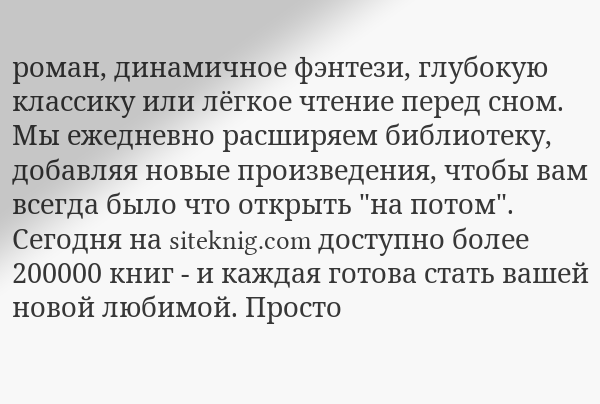роман, динамичное фэнтези, глубокую классику или лёгкое чтение перед сном. Мы ежедневно расширяем библиотеку, добавляя новые произведения, чтобы вам всегда было что открыть "на потом". Сегодня на siteknig.com доступно более 200000 книг - и каждая готова стать вашей новой любимой. Просто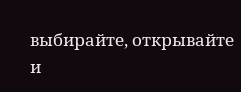выбирайте, открывайте и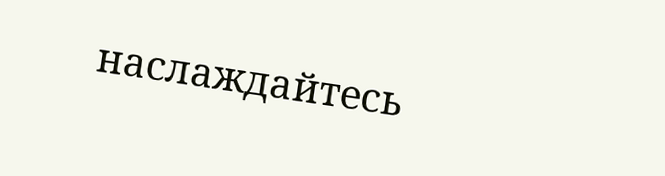наслаждайтесь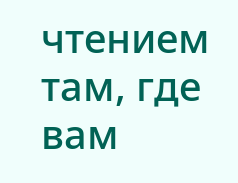чтением там, где вам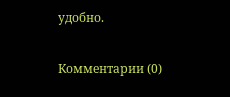удобно.

Комментарии (0)